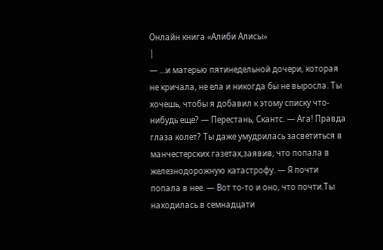Онлайн книга «Алиби Алисы»
|
— …и матерью пятинедельной дочери, которая не кричала, не ела и никогда бы не выросла. Ты хочешь, чтобы я добавил к этому списку что-нибудь еще? — Перестань, Скантс. — Ага! Правда глаза колет? Ты даже умудрилась засветиться в манчестерских газетах,заявив, что попала в железнодорожную катастрофу. — Я почти попала в нее. — Вот то-то и оно, что почти.Ты находилась в семнадцати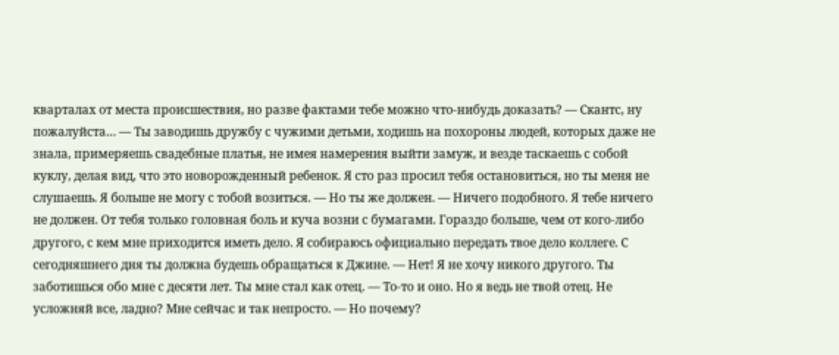кварталах от места происшествия, но разве фактами тебе можно что-нибудь доказать? — Скантс, ну пожалуйста… — Ты заводишь дружбу с чужими детьми, ходишь на похороны людей, которых даже не знала, примеряешь свадебные платья, не имея намерения выйти замуж, и везде таскаешь с собой куклу, делая вид, что это новорожденный ребенок. Я сто раз просил тебя остановиться, но ты меня не слушаешь. Я больше не могу с тобой возиться. — Но ты же должен. — Ничего подобного. Я тебе ничего не должен. От тебя только головная боль и куча возни с бумагами. Гораздо больше, чем от кого-либо другого, с кем мне приходится иметь дело. Я собираюсь официально передать твое дело коллеге. С сегодняшнего дня ты должна будешь обращаться к Джине. — Нет! Я не хочу никого другого. Ты заботишься обо мне с десяти лет. Ты мне стал как отец. — То-то и оно. Но я ведь не твой отец. Не усложняй все, ладно? Мне сейчас и так непросто. — Но почему?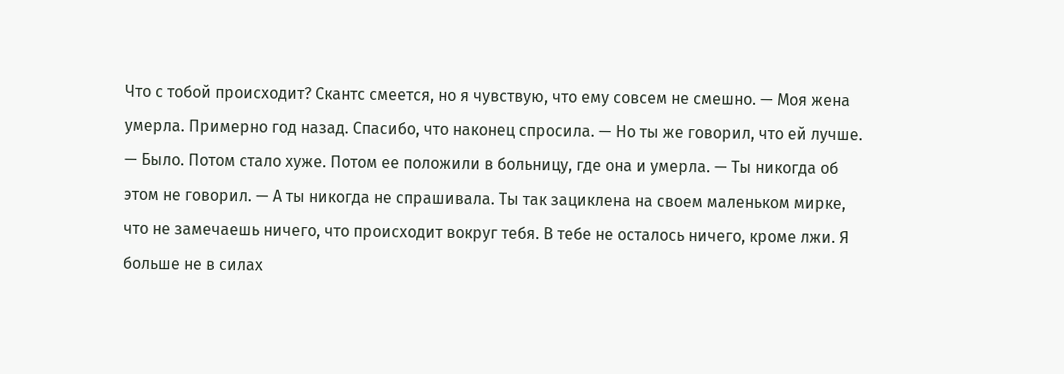Что с тобой происходит? Скантс смеется, но я чувствую, что ему совсем не смешно. — Моя жена умерла. Примерно год назад. Спасибо, что наконец спросила. — Но ты же говорил, что ей лучше. — Было. Потом стало хуже. Потом ее положили в больницу, где она и умерла. — Ты никогда об этом не говорил. — А ты никогда не спрашивала. Ты так зациклена на своем маленьком мирке, что не замечаешь ничего, что происходит вокруг тебя. В тебе не осталось ничего, кроме лжи. Я больше не в силах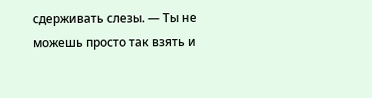сдерживать слезы. — Ты не можешь просто так взять и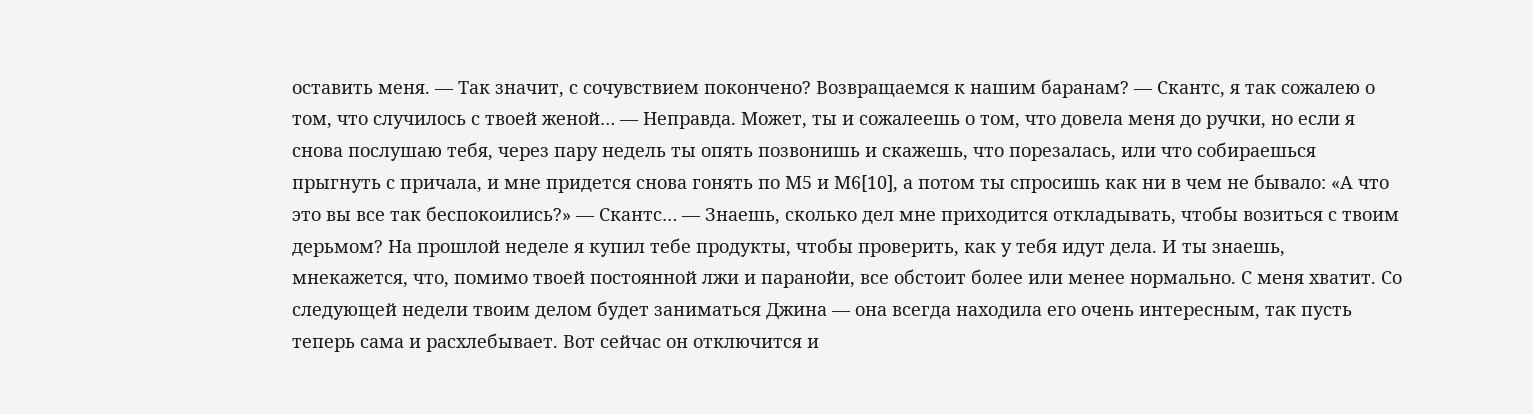оставить меня. — Так значит, с сочувствием покончено? Возвращаемся к нашим баранам? — Скантс, я так сожалею о том, что случилось с твоей женой… — Неправда. Может, ты и сожалеешь о том, что довела меня до ручки, но если я снова послушаю тебя, через пару недель ты опять позвонишь и скажешь, что порезалась, или что собираешься прыгнуть с причала, и мне придется снова гонять по М5 и М6[10], а потом ты спросишь как ни в чем не бывало: «А что это вы все так беспокоились?» — Скантс… — Знаешь, сколько дел мне приходится откладывать, чтобы возиться с твоим дерьмом? На прошлой неделе я купил тебе продукты, чтобы проверить, как у тебя идут дела. И ты знаешь, мнекажется, что, помимо твоей постоянной лжи и паранойи, все обстоит более или менее нормально. С меня хватит. Со следующей недели твоим делом будет заниматься Джина — она всегда находила его очень интересным, так пусть теперь сама и расхлебывает. Вот сейчас он отключится и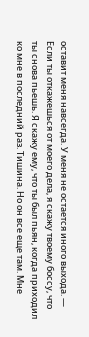оставит меня навсегда. У меня не остается иного выхода. — Если ты откажешься от моего дела, я скажу твоему боссу, что ты снова пьешь. Я скажу ему, что ты был пьян, когда приходил ко мне в последний раз. Тишина. Но он все еще там. Мне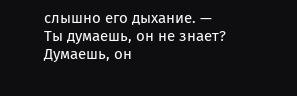слышно его дыхание. — Ты думаешь, он не знает? Думаешь, он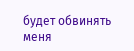будет обвинять меня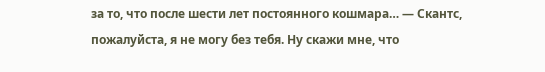за то, что после шести лет постоянного кошмара… — Скантс, пожалуйста, я не могу без тебя. Ну скажи мне, что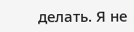делать. Я не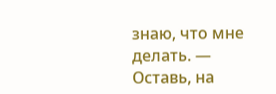знаю, что мне делать. — Оставь, на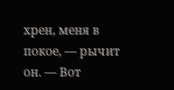хрен, меня в покое, — рычит он. — Вот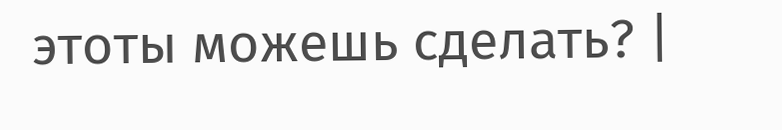этоты можешь сделать? |